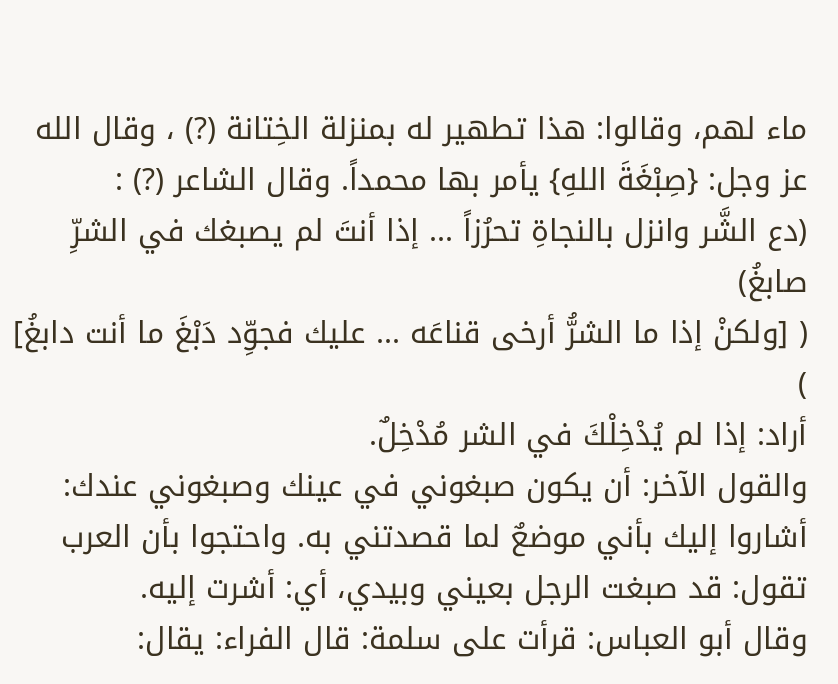ماء لهم، وقالوا: هذا تطهير له بمنزلة الخِتانة (?) ، وقال الله عز وجل: {صِبْغَةَ اللهِ} يأمر بها محمداً. وقال الشاعر (?) :
(دع الشَّر وانزل بالنجاةِ تحرُزاً ... إذا أنتَ لم يصبغك في الشرِّ صابغُ)
( [ولكنْ إذا ما الشرُّ أرخى قناعَه ... عليك فجوِّد دَبْغَ ما أنت دابغُ] )
أراد: إذا لم يُدْخِلْكَ في الشر مُدْخِلٌ.
والقول الآخر: أن يكون صبغوني في عينك وصبغوني عندك: أشاروا إليك بأني موضعٌ لما قصدتني به. واحتجوا بأن العرب تقول: قد صبغت الرجل بعيني وبيدي، أي: أشرت إليه.
وقال أبو العباس: قرأت على سلمة: قال الفراء: يقال: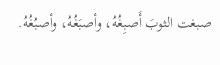صبغت الثوبَ أَصبِغُهُ، وأصبَغُهُ، وأصبُغُهُ.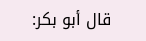قال أبو بكر: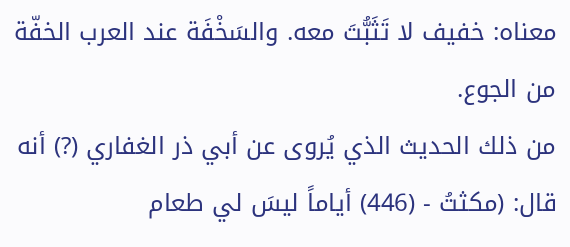معناه: خفيف لا تَثَبُّتَ معه. والسَخْفَة عند العرب الخفّة من الجوع.
من ذلك الحديث الذي يُروى عن أبي ذر الغفاري (?) أنه قال: (مكثتُ - (446) أياماً ليسَ لي طعام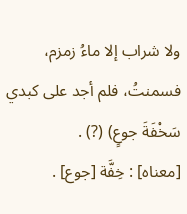ولا شراب إلا ماءُ زمزم، فسمنتُ، فلم أجد على كبدي سَخْفَةَ جوعٍ) (?) .
[معناه] : خِفَّة [جوع] .